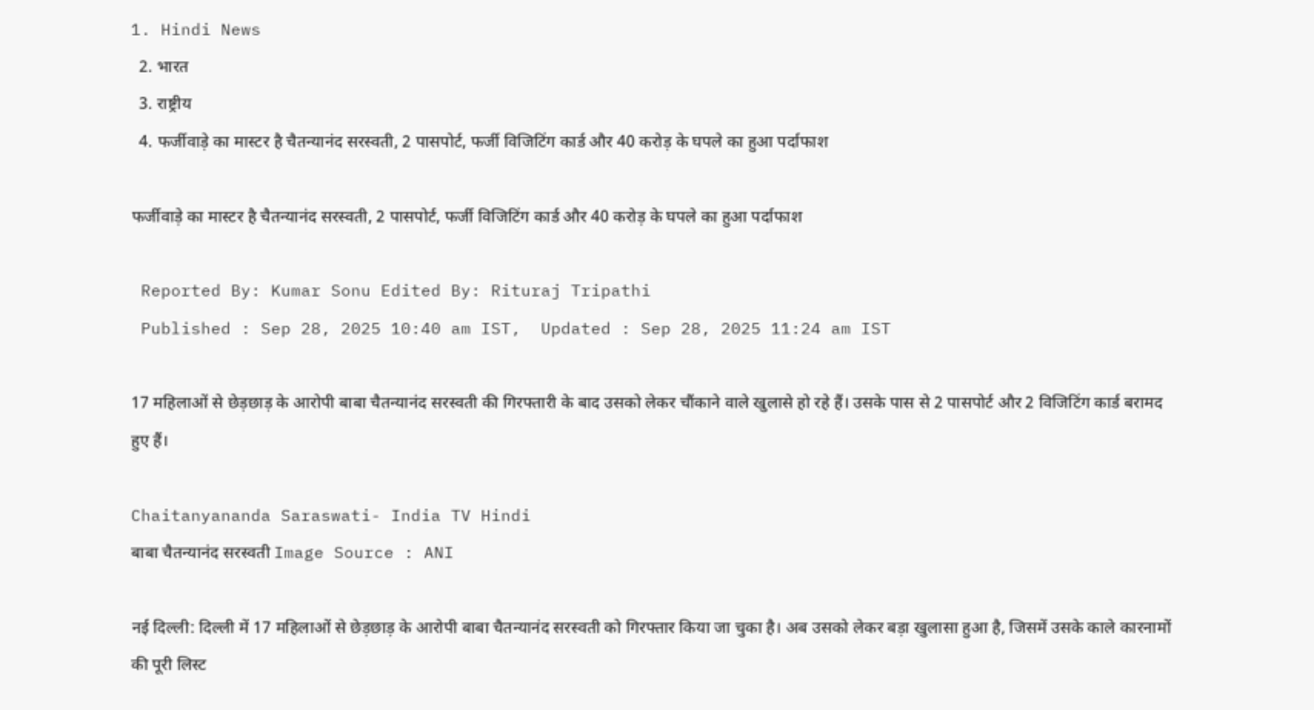1. Hindi News
  2. भारत
  3. राष्ट्रीय
  4. फर्जीवाड़े का मास्टर है चैतन्यानंद सरस्वती, 2 पासपोर्ट, फर्जी विजिटिंग कार्ड और 40 करोड़ के घपले का हुआ पर्दाफाश

फर्जीवाड़े का मास्टर है चैतन्यानंद सरस्वती, 2 पासपोर्ट, फर्जी विजिटिंग कार्ड और 40 करोड़ के घपले का हुआ पर्दाफाश

 Reported By: Kumar Sonu Edited By: Rituraj Tripathi
 Published : Sep 28, 2025 10:40 am IST,  Updated : Sep 28, 2025 11:24 am IST

17 महिलाओं से छेड़छाड़ के आरोपी बाबा चैतन्यानंद सरस्वती की गिरफ्तारी के बाद उसको लेकर चौंकाने वाले खुलासे हो रहे हैं। उसके पास से 2 पासपोर्ट और 2 विजिटिंग कार्ड बरामद हुए हैं।

Chaitanyananda Saraswati- India TV Hindi
बाबा चैतन्यानंद सरस्वती Image Source : ANI

नई दिल्ली: दिल्ली में 17 महिलाओं से छेड़छाड़ के आरोपी बाबा चैतन्यानंद सरस्वती को गिरफ्तार किया जा चुका है। अब उसको लेकर बड़ा खुलासा हुआ है, जिसमें उसके काले कारनामों की पूरी लिस्ट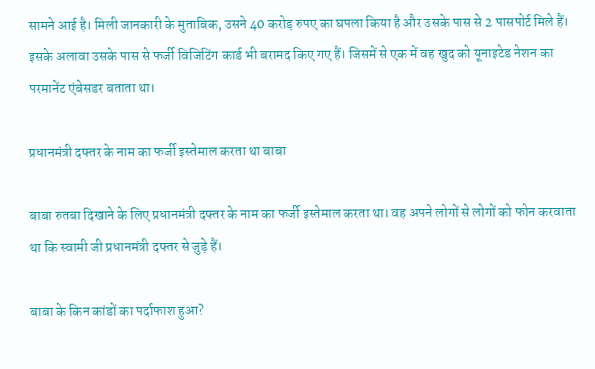सामने आई है। मिली जानकारी के मुताबिक, उसने 40 करोड़ रुपए का घपला किया है और उसके पास से 2 पासपोर्ट मिले हैं। इसके अलावा उसके पास से फर्जी विजिटिंग कार्ड भी बरामद किए गए हैं। जिसमें से एक में वह खुद को यूनाइटेड नेशन का परमानेंट एंबेसडर बताता था।

प्रधानमंत्री दफ्तर के नाम का फर्जी इस्तेमाल करता था बाबा

बाबा रुतबा दिखाने के लिए प्रधानमंत्री दफ्तर के नाम का फर्जी इस्तेमाल करता था। वह अपने लोगों से लोगों को फोन करवाता था कि स्वामी जी प्रधानमंत्री दफ्तर से जुड़े हैं।

बाबा के किन कांडों का पर्दाफाश हुआ?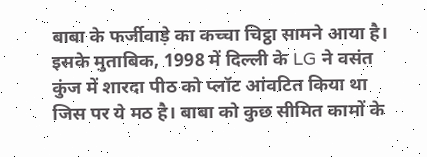बाबा के फर्जीवाड़े का कच्चा चिट्ठा सामने आया है। इसके मुताबिक, 1998 में दिल्ली के LG ने वसंत कुंज में शारदा पीठ को प्लॉट आंवटित किया था जिस पर ये मठ है। बाबा को कुछ सीमित कामों के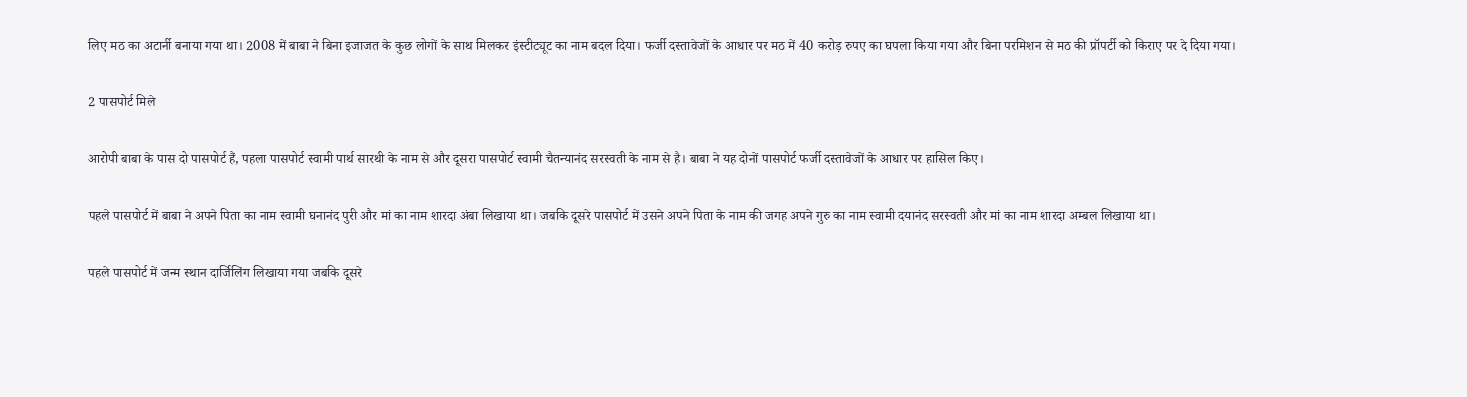लिए मठ का अटार्नी बनाया गया था। 2008 में बाबा ने बिना इजाजत के कुछ लोगों के साथ मिलकर इंस्टीट्यूट का नाम बदल दिया। फर्जी दस्तावेजों के आधार पर मठ में 40 करोड़ रुपए का घपला किया गया और बिना परमिशन से मठ की प्रॉपर्टी को किराए पर दे दिया गया।

2 पासपोर्ट मिले

आरोपी बाबा के पास दो पासपोर्ट हैं, पहला पासपोर्ट स्वामी पार्थ सारथी के नाम से और दूसरा पासपोर्ट स्वामी चैतन्यानंद सरस्वती के नाम से है। बाबा ने यह दोनों पासपोर्ट फर्जी दस्तावेजों के आधार पर हासिल किए।

पहले पासपोर्ट में बाबा ने अपने पिता का नाम स्वामी घनानंद पुरी और मां का नाम शारदा अंबा लिखाया था। जबकि दूसरे पासपोर्ट में उसने अपने पिता के नाम की जगह अपने गुरु का नाम स्वामी दयानंद सरस्वती और मां का नाम शारदा अम्बल लिखाया था।

पहले पासपोर्ट में जन्म स्थान दार्जिलिंग लिखाया गया जबकि दूसरे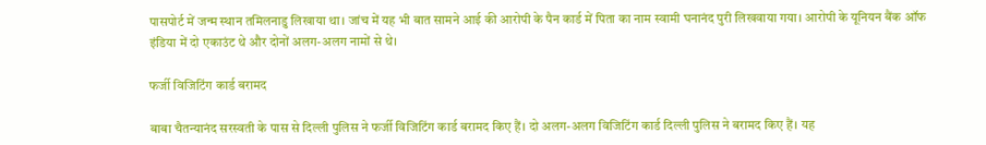पासपोर्ट में जन्म स्थान तमिलनाडु लिखाया था। जांच में यह भी बात सामने आई की आरोपी के पैन कार्ड में पिता का नाम स्वामी घनानंद पुरी लिखवाया गया। आरोपी के यूनियन बैंक ऑफ इंडिया में दो एकाउंट थे और दोनों अलग-अलग नामों से थे।

फर्जी विजिटिंग कार्ड बरामद

बाबा चैतन्यानंद सरस्वती के पास से दिल्ली पुलिस ने फर्जी विजिटिंग कार्ड बरामद किए हैं। दो अलग-अलग विजिटिंग कार्ड दिल्ली पुलिस ने बरामद किए हैं। यह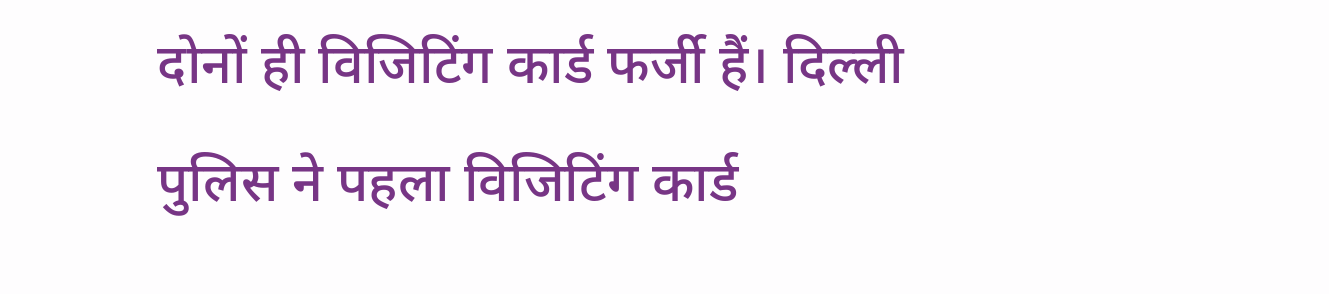दोनों ही विजिटिंग कार्ड फर्जी हैं। दिल्ली पुलिस ने पहला विजिटिंग कार्ड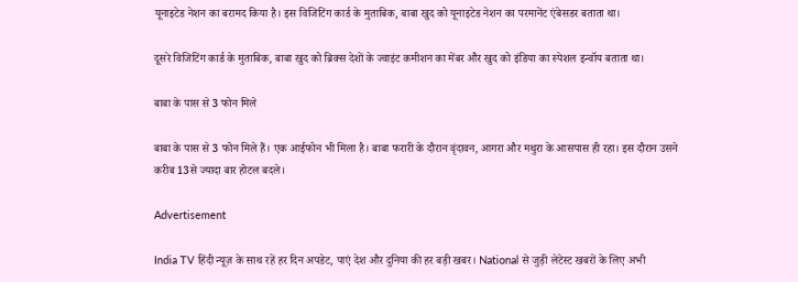यूनाइटेड नेशन का बरामद किया है। इस विजिटिंग कार्ड के मुताबिक, बाबा खुद को यूनाइटेड नेशन का परमानेंट एंबेसडर बताता था।

दूसरे विजिटिंग कार्ड के मुताबिक, बाबा खुद को ब्रिक्स देशों के ज्वाइंट कमीशन का मेंबर और खुद को इंडिया का स्पेशल इन्वॉय बताता था।

बाबा के पास से 3 फोन मिले

बाबा के पास से 3 फोन मिले हैं। एक आईफोन भी मिला है। बाबा फरारी के दौरान वृंदावन, आगरा और मथुरा के आसपास ही रहा। इस दौरान उसने करीब 13से ज्यादा बार होटल बदले।

Advertisement

India TV हिंदी न्यूज़ के साथ रहें हर दिन अपडेट, पाएं देश और दुनिया की हर बड़ी खबर। National से जुड़ी लेटेस्ट खबरों के लिए अभी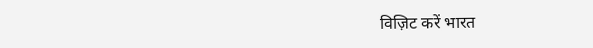विज़िट करें भारत